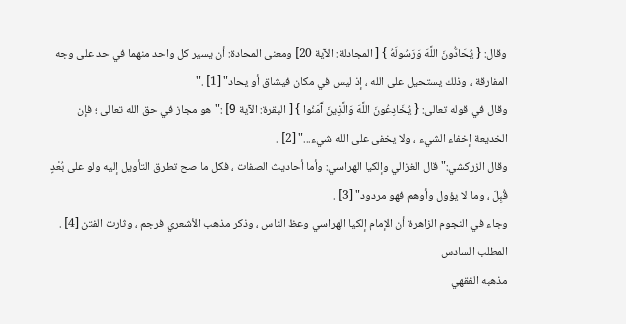وقال: { يُحَادُّونَ اللَّهَ وَرَسُولَهُ } [ المجادلة: الآية 20] ومعنى المحادة: أن يسير كل واحد منهما في حد على وجه المفارقة ، وذلك يستحيل على الله ، إذ ليس في مكان فيشاق أو يحاد" [1] ."
وقال في قوله تعالى: { يُخَادِعُونَ اللَّهَ وَالَّذِينَ آَمَنُوا } [ البقرة: الآية 9] :"هو مجاز في حق الله تعالى ؛ فإن الخديعة إخفاء الشيء ، ولا يخفى على الله شيء..." [2] .
وقال الزركشي:"قال الغزالي وإلكيا الهراسي: وأما أحاديث الصفات ، فكل ما صح تطرق التأويل إليه ولو على بُعْدٍ قُبِلَ ، وما لا يؤول وأوهم فهو مردود" [3] .
وجاء في النجوم الزاهرة أن الإمام إلكيا الهراسي وعظ الناس ، وذكر مذهب الأشعري فرجم ، وثارت الفتن [4] .
المطلب السادس
مذهبه الفقهي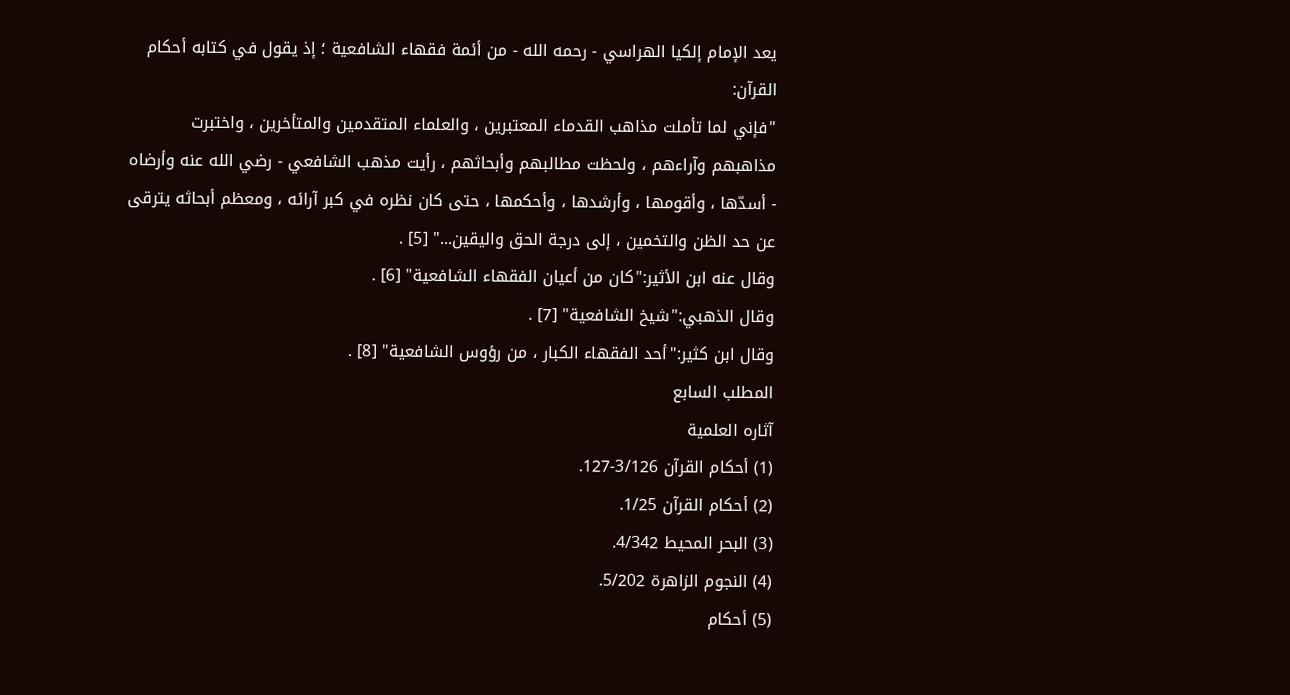يعد الإمام إلكيا الهراسي - رحمه الله - من أئمة فقهاء الشافعية ؛ إذ يقول في كتابه أحكام القرآن:
"فإني لما تأملت مذاهب القدماء المعتبرين ، والعلماء المتقدمين والمتأخرين ، واختبرت مذاهبهم وآراءهم ، ولحظت مطالبهم وأبحاثهم ، رأيت مذهب الشافعي - رضي الله عنه وأرضاه - أسدّها ، وأقومها ، وأرشدها ، وأحكمها ، حتى كان نظره في كبر آرائه ، ومعظم أبحاثه يترقى عن حد الظن والتخمين ، إلى درجة الحق واليقين..." [5] .
وقال عنه ابن الأثير:"كان من أعيان الفقهاء الشافعية" [6] .
وقال الذهبي:"شيخ الشافعية" [7] .
وقال ابن كثير:"أحد الفقهاء الكبار ، من رؤوس الشافعية" [8] .
المطلب السابع
آثاره العلمية
(1) أحكام القرآن 3/126-127.
(2) أحكام القرآن 1/25.
(3) البحر المحيط 4/342.
(4) النجوم الزاهرة 5/202.
(5) أحكام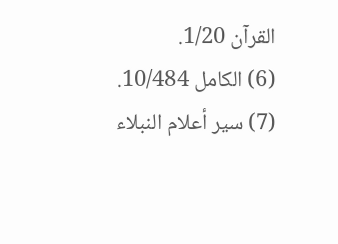القرآن 1/20.
(6) الكامل 10/484.
(7) سير أعلام النبلاء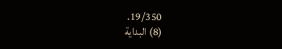19/350.
(8) البداية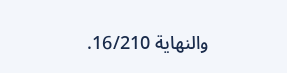والنهاية 16/210.